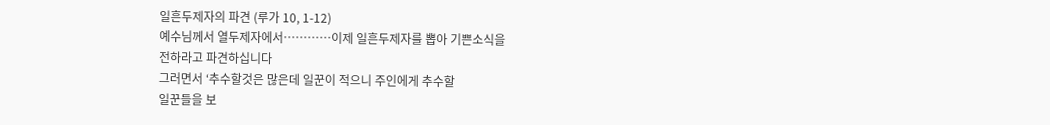일흔두제자의 파견 (루가 10, 1-12)
예수님께서 열두제자에서…………이제 일흔두제자를 뽑아 기쁜소식을
전하라고 파견하십니다
그러면서 ‘추수할것은 많은데 일꾼이 적으니 주인에게 추수할
일꾼들을 보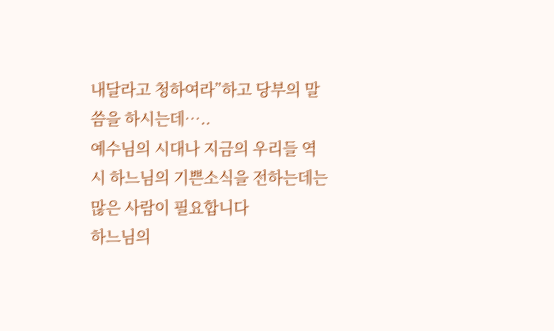내달라고 청하여라”하고 당부의 말씀을 하시는데…..
예수님의 시대나 지금의 우리들 역시 하느님의 기쁜소식을 전하는데는
많은 사람이 필요합니다
하느님의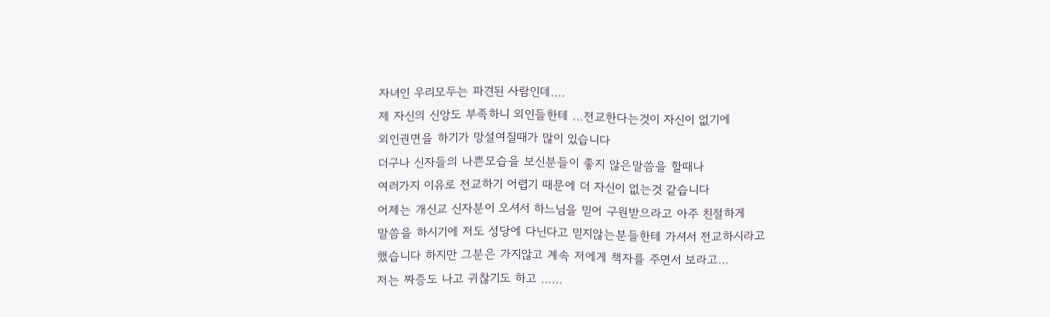자녀인 우리모두는 파견된 사람인데….
제 자신의 신앙도 부족하니 외인들한테 …전교한다는것이 자신이 없기에
외인권면을 하기가 망설여질때가 많이 있습니다
더구나 신자들의 나쁜모습을 보신분들이 좋지 않은말씀을 할때나
여러가지 이유로 전교하기 어렵기 때문에 더 자신이 없는것 같습니다
어제는 개신교 신자분이 오셔서 하느님을 믿어 구원받으라고 아주 친절하게
말씀을 하시기에 저도 성당에 다닌다고 믿지않는분들한테 가셔서 전교하시라고
했습니다 하지만 그분은 가지않고 계속 저에게 책자를 주면서 보라고…
저는 짜증도 나고 귀찮기도 하고 ……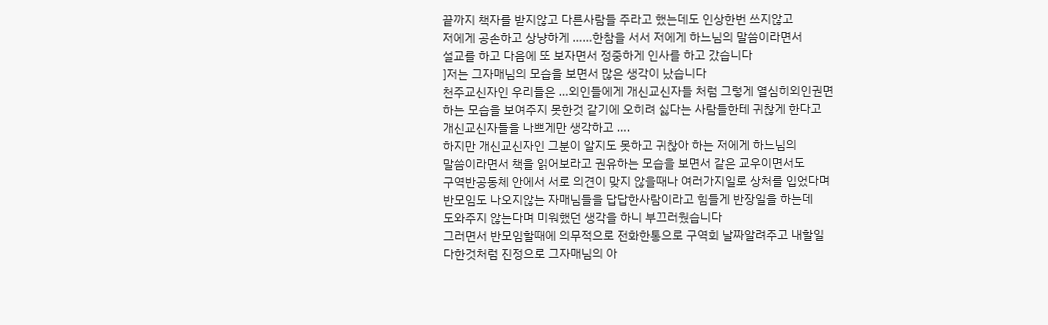끝까지 책자를 받지않고 다른사람들 주라고 했는데도 인상한번 쓰지않고
저에게 공손하고 상냥하게 ……한참을 서서 저에게 하느님의 말씀이라면서
설교를 하고 다음에 또 보자면서 정중하게 인사를 하고 갔습니다
]저는 그자매님의 모습을 보면서 많은 생각이 났습니다
천주교신자인 우리들은 …외인들에게 개신교신자들 처럼 그렇게 열심히외인권면
하는 모습을 보여주지 못한것 같기에 오히려 싫다는 사람들한테 귀찮게 한다고
개신교신자들을 나쁘게만 생각하고 ….
하지만 개신교신자인 그분이 알지도 못하고 귀찮아 하는 저에게 하느님의
말씀이라면서 책을 읽어보라고 권유하는 모습을 보면서 같은 교우이면서도
구역반공동체 안에서 서로 의견이 맞지 않을때나 여러가지일로 상처를 입었다며
반모임도 나오지않는 자매님들을 답답한사람이라고 힘들게 반장일을 하는데
도와주지 않는다며 미워했던 생각을 하니 부끄러웠습니다
그러면서 반모임할때에 의무적으로 전화한통으로 구역회 날짜알려주고 내할일
다한것처럼 진정으로 그자매님의 아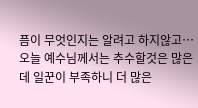픔이 무엇인지는 알려고 하지않고…
오늘 예수님께서는 추수할것은 많은데 일꾼이 부족하니 더 많은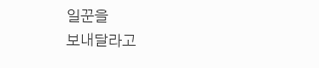일꾼을
보내달라고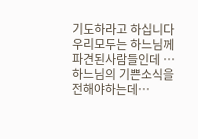기도하라고 하십니다
우리모두는 하느님께 파견된사람들인데 …
하느님의 기쁜소식을 전해야하는데…